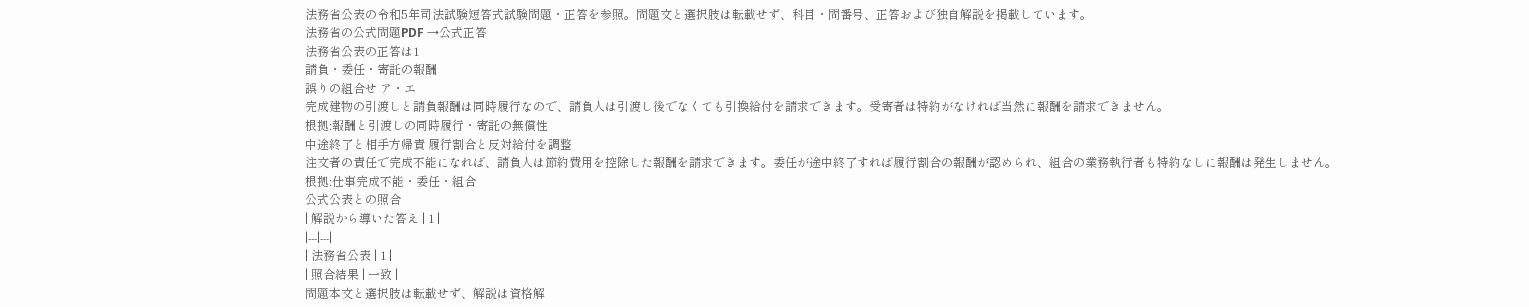法務省公表の令和5年司法試験短答式試験問題・正答を参照。問題文と選択肢は転載せず、科目・問番号、正答および独自解説を掲載しています。
法務省の公式問題PDF →公式正答
法務省公表の正答は1
請負・委任・寄託の報酬
誤りの組合せ ア・エ
完成建物の引渡しと請負報酬は同時履行なので、請負人は引渡し後でなくても引換給付を請求できます。受寄者は特約がなければ当然に報酬を請求できません。
根拠:報酬と引渡しの同時履行・寄託の無償性
中途終了と相手方帰責 履行割合と反対給付を調整
注文者の責任で完成不能になれば、請負人は節約費用を控除した報酬を請求できます。委任が途中終了すれば履行割合の報酬が認められ、組合の業務執行者も特約なしに報酬は発生しません。
根拠:仕事完成不能・委任・組合
公式公表との照合
| 解説から導いた答え | 1 |
|---|---|
| 法務省公表 | 1 |
| 照合結果 | 一致 |
問題本文と選択肢は転載せず、解説は資格解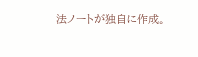法ノートが独自に作成。